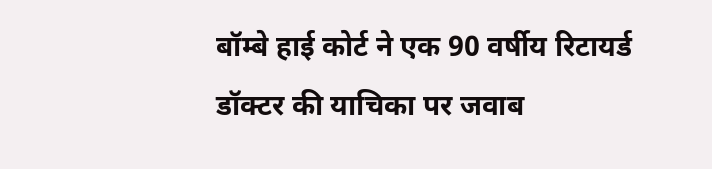बॉम्बे हाई कोर्ट ने एक 90 वर्षीय रिटायर्ड डॉक्टर की याचिका पर जवाब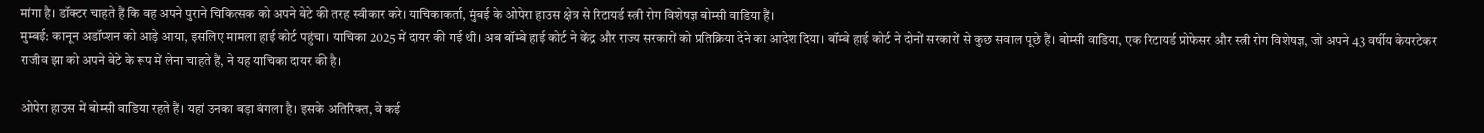मांगा है। डॉक्टर चाहते हैं कि वह अपने पुराने चिकित्सक को अपने बेटे की तरह स्वीकार करे। याचिकाकर्ता, मुंबई के ओपेरा हाउस क्षेत्र से रिटायर्ड स्त्री रोग विशेषज्ञ बोम्सी वाडिया हैं।
मुम्बई: कानून अडॉप्शन को आड़े आया, इसलिए मामला हाई कोर्ट पहुंचा। याचिका 2025 में दायर की गई थी। अब बॉम्बे हाई कोर्ट ने केंद्र और राज्य सरकारों को प्रतिक्रिया देने का आदेश दिया। बॉम्बे हाई कोर्ट ने दोनों सरकारों से कुछ सवाल पूछे हैं। बोम्सी वाडिया, एक रिटायर्ड प्रोफेसर और स्त्री रोग विशेषज्ञ, जो अपने 43 वर्षीय केयरटेकर राजीव झा को अपने बेटे के रूप में लेना चाहते हैं, ने यह याचिका दायर की है।

ओपेरा हाउस में बोम्सी वाडिया रहते हैं। यहां उनका बड़ा बंगला है। इसके अतिरिक्त, वे कई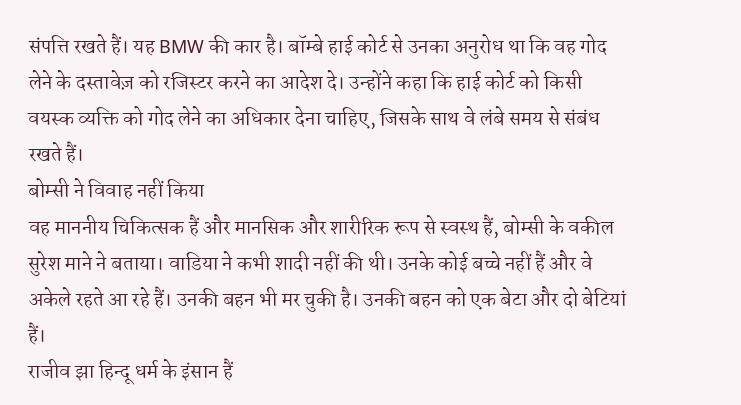संपत्ति रखते हैं। यह BMW की कार है। बॉम्बे हाई कोर्ट से उनका अनुरोध था कि वह गोद लेने के दस्तावेज़ को रजिस्टर करने का आदेश दे। उन्होंने कहा कि हाई कोर्ट को किसी वयस्क व्यक्ति को गोद लेने का अधिकार देना चाहिए, जिसके साथ वे लंबे समय से संबंध रखते हैं।
बोम्सी ने विवाह नहीं किया
वह माननीय चिकित्सक हैं और मानसिक और शारीरिक रूप से स्वस्थ हैं, बोम्सी के वकील सुरेश माने ने बताया। वाडिया ने कभी शादी नहीं की थी। उनके कोई बच्चे नहीं हैं और वे अकेले रहते आ रहे हैं। उनकी बहन भी मर चुकी है। उनकी बहन को एक बेटा और दो बेटियां हैं।
राजीव झा हिन्दू धर्म के इंसान हैं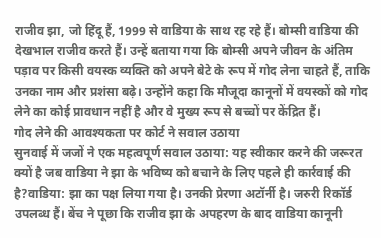राजीव झा, जो हिंदू हैं, 1999 से वाडिया के साथ रह रहे हैं। बोम्सी वाडिया की देखभाल राजीव करते हैं। उन्हें बताया गया कि बोम्सी अपने जीवन के अंतिम पड़ाव पर किसी वयस्क व्यक्ति को अपने बेटे के रूप में गोद लेना चाहते हैं, ताकि उनका नाम और प्रशंसा बढ़े। उन्होंने कहा कि मौजूदा कानूनों में वयस्कों को गोद लेने का कोई प्रावधान नहीं है और वे मुख्य रूप से बच्चों पर केंद्रित हैं।
गोद लेने की आवश्यकता पर कोर्ट ने सवाल उठाया
सुनवाई में जजों ने एक महत्वपूर्ण सवाल उठाया: यह स्वीकार करने की जरूरत क्यों है जब वाडिया ने झा के भविष्य को बचाने के लिए पहले ही कार्रवाई की है?वाडिया: झा का पक्ष लिया गया है। उनकी प्रेरणा अटॉर्नी है। जरुरी रिकॉर्ड उपलब्ध हैं। बेंच ने पूछा कि राजीव झा के अपहरण के बाद वाडिया कानूनी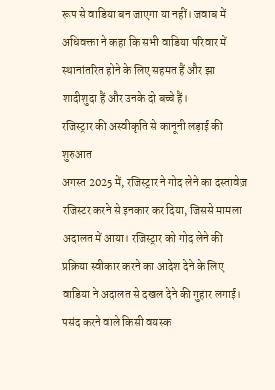रूप से वाडिया बन जाएगा या नहीं। जवाब में अधिवक्ता ने कहा कि सभी वाडिया परिवार में स्थानांतरित होने के लिए सहमत हैं और झा शादीशुदा हैं और उनके दो बच्चे हैं।
रजिस्ट्रार की अस्वीकृति से कानूनी लड़ाई की शुरुआत
अगस्त 2025 में, रजिस्ट्रार ने गोद लेने का दस्तावेज़ रजिस्टर करने से इनकार कर दिया, जिससे मामला अदालत में आया। रजिस्ट्रार को गोद लेने की प्रक्रिया स्वीकार करने का आदेश देने के लिए वाडिया ने अदालत से दखल देने की गुहार लगाई। पसंद करने वाले किसी वयस्क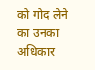को गोद लेने का उनका अधिकार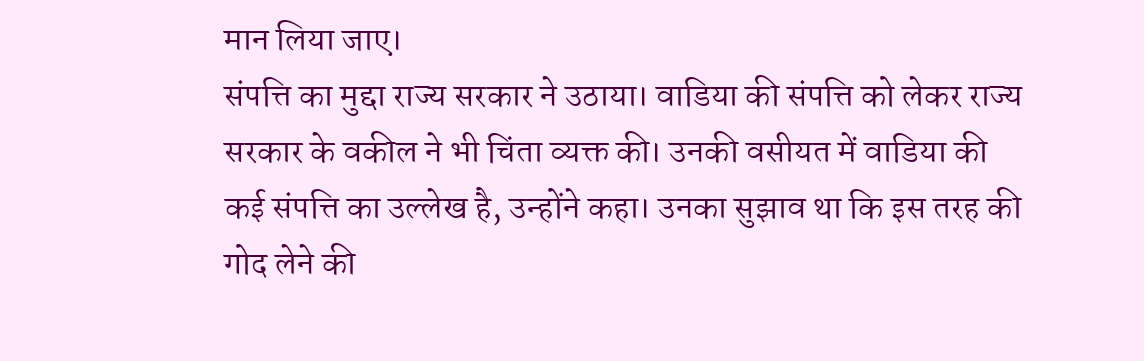मान लिया जाए।
संपत्ति का मुद्दा राज्य सरकार ने उठाया। वाडिया की संपत्ति को लेकर राज्य सरकार के वकील ने भी चिंता व्यक्त की। उनकी वसीयत में वाडिया की कई संपत्ति का उल्लेख है, उन्होंने कहा। उनका सुझाव था कि इस तरह की गोद लेने की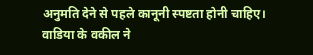अनुमति देने से पहले कानूनी स्पष्टता होनी चाहिए। वाडिया के वकील ने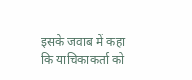इसके जवाब में कहा कि याचिकाकर्ता को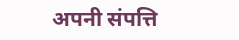अपनी संपत्ति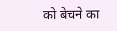को बेचने का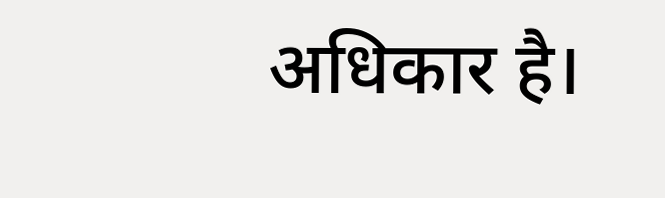अधिकार है।